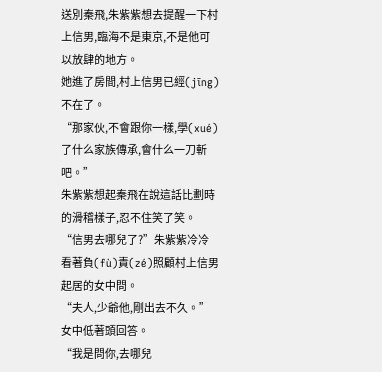送別秦飛,朱紫紫想去提醒一下村上信男,臨海不是東京,不是他可以放肆的地方。
她進了房間,村上信男已經(jīng)不在了。
“那家伙,不會跟你一樣,學(xué)了什么家族傳承,會什么一刀斬吧。”
朱紫紫想起秦飛在說這話比劃時的滑稽樣子,忍不住笑了笑。
“信男去哪兒了?”朱紫紫冷冷看著負(fù)責(zé)照顧村上信男起居的女中問。
“夫人,少爺他,剛出去不久。”女中低著頭回答。
“我是問你,去哪兒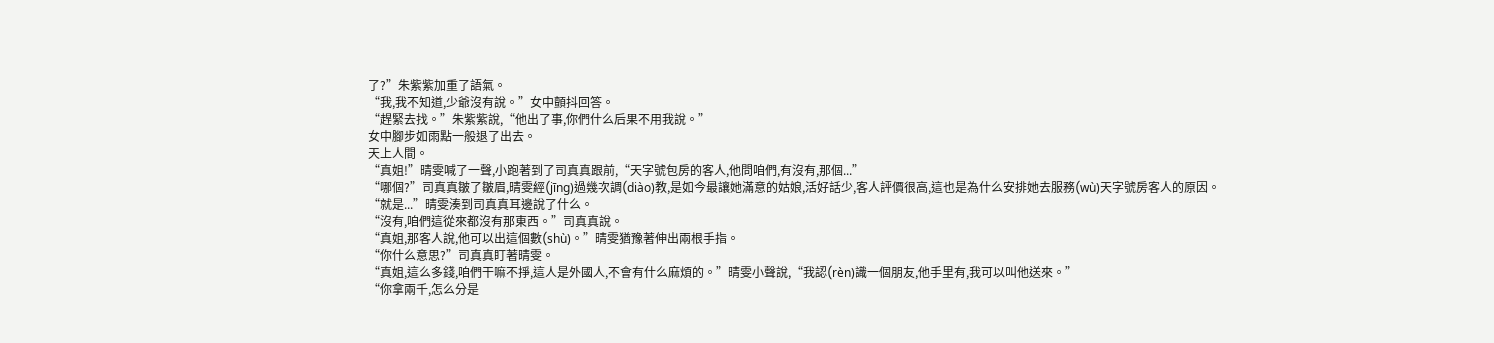了?”朱紫紫加重了語氣。
“我,我不知道,少爺沒有說。”女中顫抖回答。
“趕緊去找。”朱紫紫說,“他出了事,你們什么后果不用我說。”
女中腳步如雨點一般退了出去。
天上人間。
“真姐!”晴雯喊了一聲,小跑著到了司真真跟前,“天字號包房的客人,他問咱們,有沒有,那個...”
“哪個?”司真真皺了皺眉,晴雯經(jīng)過幾次調(diào)教,是如今最讓她滿意的姑娘,活好話少,客人評價很高,這也是為什么安排她去服務(wù)天字號房客人的原因。
“就是...”晴雯湊到司真真耳邊說了什么。
“沒有,咱們這從來都沒有那東西。”司真真說。
“真姐,那客人說,他可以出這個數(shù)。”晴雯猶豫著伸出兩根手指。
“你什么意思?”司真真盯著晴雯。
“真姐,這么多錢,咱們干嘛不掙,這人是外國人,不會有什么麻煩的。”晴雯小聲說,“我認(rèn)識一個朋友,他手里有,我可以叫他送來。”
“你拿兩千,怎么分是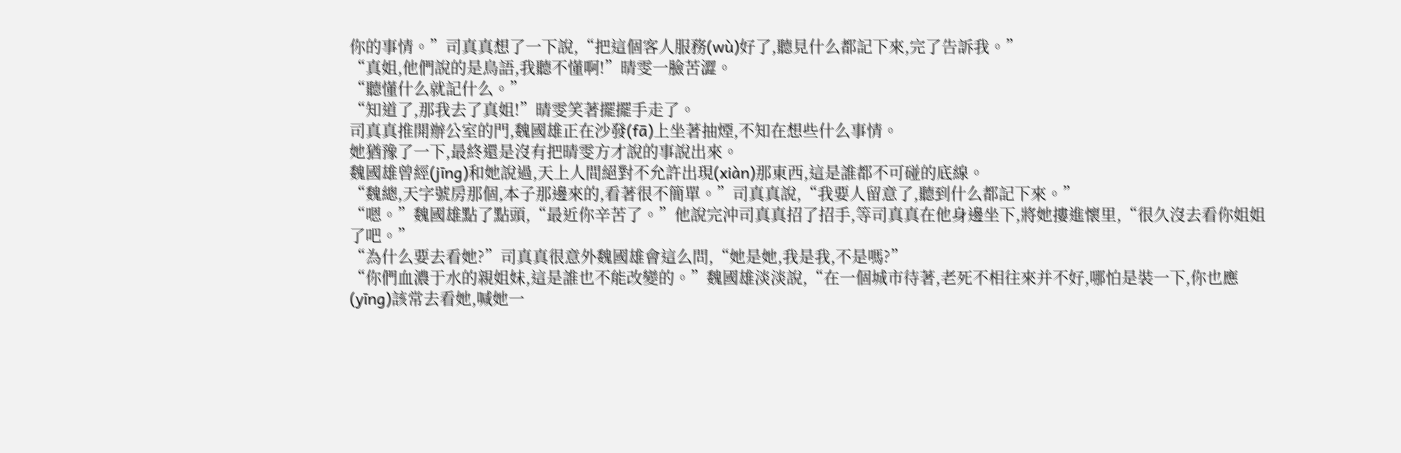你的事情。”司真真想了一下說,“把這個客人服務(wù)好了,聽見什么都記下來,完了告訴我。”
“真姐,他們說的是鳥語,我聽不懂啊!”晴雯一臉苦澀。
“聽懂什么就記什么。”
“知道了,那我去了真姐!”晴雯笑著擺擺手走了。
司真真推開辦公室的門,魏國雄正在沙發(fā)上坐著抽煙,不知在想些什么事情。
她猶豫了一下,最終還是沒有把晴雯方才說的事說出來。
魏國雄曾經(jīng)和她說過,天上人間絕對不允許出現(xiàn)那東西,這是誰都不可碰的底線。
“魏總,天字號房那個,本子那邊來的,看著很不簡單。”司真真說,“我要人留意了,聽到什么都記下來。”
“嗯。”魏國雄點了點頭,“最近你辛苦了。”他說完沖司真真招了招手,等司真真在他身邊坐下,將她摟進懷里,“很久沒去看你姐姐了吧。”
“為什么要去看她?”司真真很意外魏國雄會這么問,“她是她,我是我,不是嗎?”
“你們血濃于水的親姐妹,這是誰也不能改變的。”魏國雄淡淡說,“在一個城市待著,老死不相往來并不好,哪怕是裝一下,你也應(yīng)該常去看她,喊她一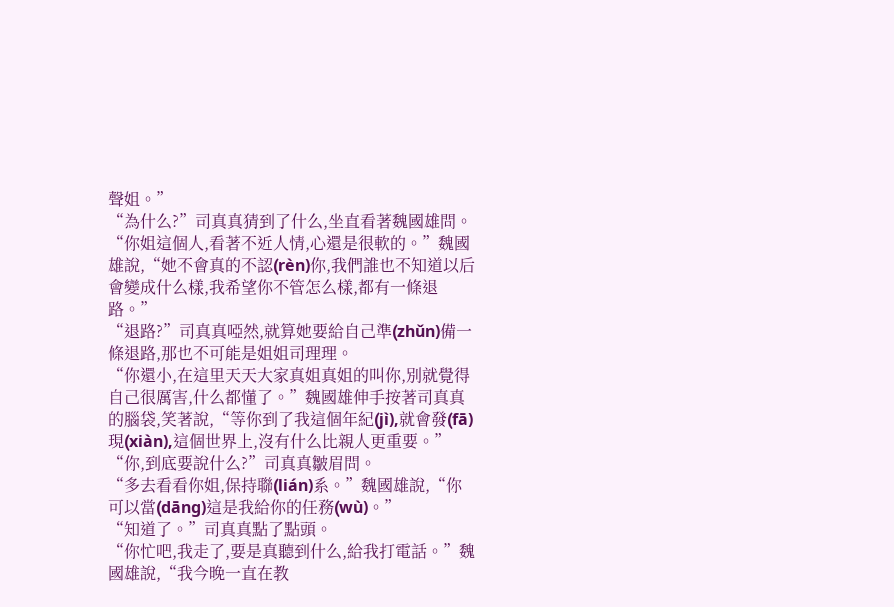聲姐。”
“為什么?”司真真猜到了什么,坐直看著魏國雄問。
“你姐這個人,看著不近人情,心還是很軟的。”魏國雄說,“她不會真的不認(rèn)你,我們誰也不知道以后會變成什么樣,我希望你不管怎么樣,都有一條退路。”
“退路?”司真真啞然,就算她要給自己準(zhǔn)備一條退路,那也不可能是姐姐司理理。
“你還小,在這里天天大家真姐真姐的叫你,別就覺得自己很厲害,什么都懂了。”魏國雄伸手按著司真真的腦袋,笑著說,“等你到了我這個年紀(jì),就會發(fā)現(xiàn),這個世界上,沒有什么比親人更重要。”
“你,到底要說什么?”司真真皺眉問。
“多去看看你姐,保持聯(lián)系。”魏國雄說,“你可以當(dāng)這是我給你的任務(wù)。”
“知道了。”司真真點了點頭。
“你忙吧,我走了,要是真聽到什么,給我打電話。”魏國雄說,“我今晚一直在教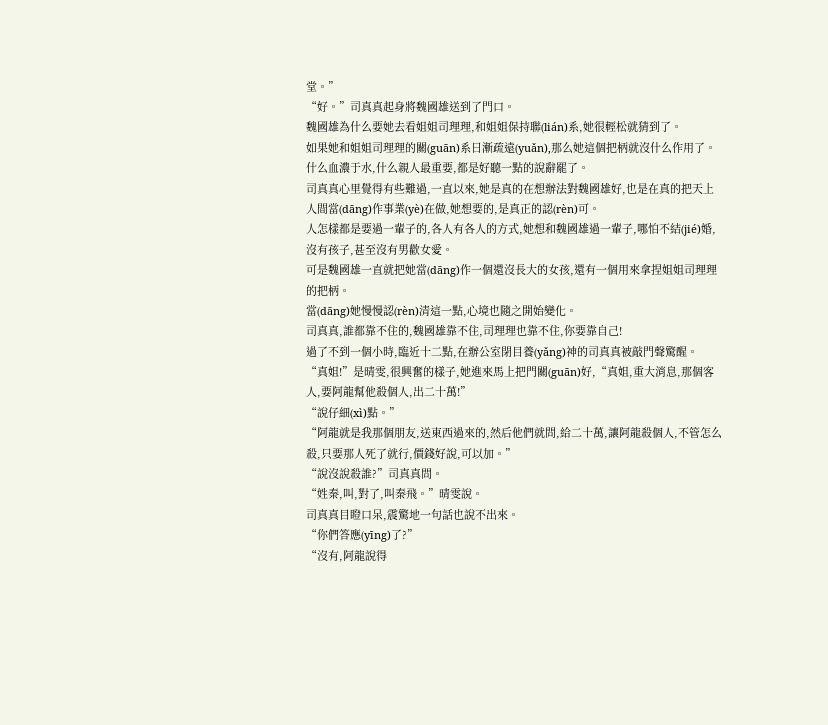堂。”
“好。”司真真起身將魏國雄送到了門口。
魏國雄為什么要她去看姐姐司理理,和姐姐保持聯(lián)系,她很輕松就猜到了。
如果她和姐姐司理理的關(guān)系日漸疏遠(yuǎn),那么她這個把柄就沒什么作用了。
什么血濃于水,什么親人最重要,都是好聽一點的說辭罷了。
司真真心里覺得有些難過,一直以來,她是真的在想辦法對魏國雄好,也是在真的把天上人間當(dāng)作事業(yè)在做,她想要的,是真正的認(rèn)可。
人怎樣都是要過一輩子的,各人有各人的方式,她想和魏國雄過一輩子,哪怕不結(jié)婚,沒有孩子,甚至沒有男歡女愛。
可是魏國雄一直就把她當(dāng)作一個還沒長大的女孩,還有一個用來拿捏姐姐司理理的把柄。
當(dāng)她慢慢認(rèn)清這一點,心境也隨之開始變化。
司真真,誰都靠不住的,魏國雄靠不住,司理理也靠不住,你要靠自己!
過了不到一個小時,臨近十二點,在辦公室閉目養(yǎng)神的司真真被敲門聲驚醒。
“真姐!”是晴雯,很興奮的樣子,她進來馬上把門關(guān)好,“真姐,重大消息,那個客人,要阿龍幫他殺個人,出二十萬!”
“說仔細(xì)點。”
“阿龍就是我那個朋友,送東西過來的,然后他們就問,給二十萬,讓阿龍殺個人,不管怎么殺,只要那人死了就行,價錢好說,可以加。”
“說沒說殺誰?”司真真問。
“姓秦,叫,對了,叫秦飛。”晴雯說。
司真真目瞪口呆,震驚地一句話也說不出來。
“你們答應(yīng)了?”
“沒有,阿龍說得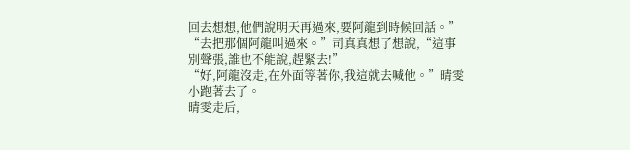回去想想,他們說明天再過來,要阿龍到時候回話。”
“去把那個阿龍叫過來。”司真真想了想說,“這事別聲張,誰也不能說,趕緊去!”
“好,阿龍沒走,在外面等著你,我這就去喊他。”晴雯小跑著去了。
晴雯走后,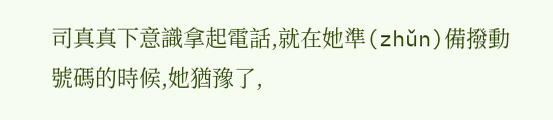司真真下意識拿起電話,就在她準(zhǔn)備撥動號碼的時候,她猶豫了,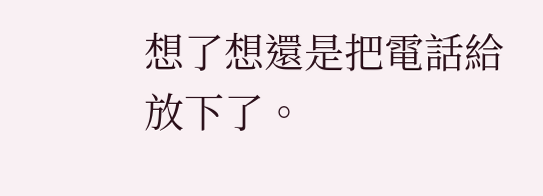想了想還是把電話給放下了。